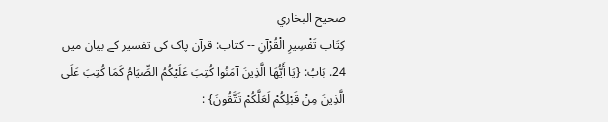صحيح البخاري
كِتَاب تَفْسِيرِ الْقُرْآنِ -- کتاب: قرآن پاک کی تفسیر کے بیان میں
24. بَابُ: {يَا أَيُّهَا الَّذِينَ آمَنُوا كُتِبَ عَلَيْكُمُ الصِّيَامُ كَمَا كُتِبَ عَلَى الَّذِينَ مِنْ قَبْلِكُمْ لَعَلَّكُمْ تَتَّقُونَ} :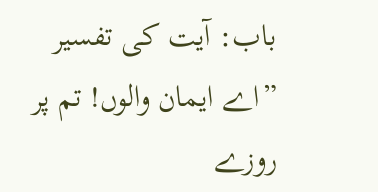باب: آیت کی تفسیر ”اے ایمان والوں! تم پر روزے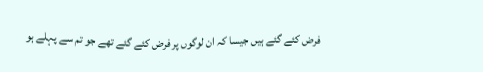فرض کئے گئے ہیں جیسا کہ ان لوگوں پر فرض کئے گئے تھے جو تم سے پہلے ہو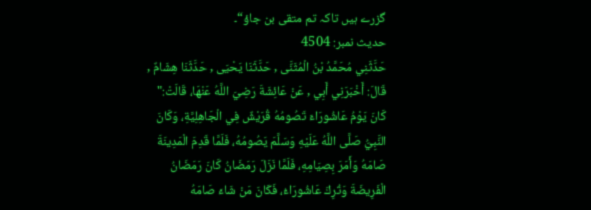گزرے ہیں تاکہ تم متقی بن جاؤ“۔
حدیث نمبر: 4504
حَدَّثَنِي مُحَمَّدُ بْنُ الْمُثَنَّى , حَدَّثَنَا يَحْيَى , حَدَّثَنَا هِشَامٌ , قَالَ: أَخْبَرَنِي أَبِي , عَنْ عَائِشَةَ رَضِيَ اللَّهُ عَنْهَا، قَالَتْ:" كَانَ يَوْمُ عَاشُورَاءَ تَصُومُهُ قُرَيْشٌ فِي الْجَاهِلِيَّةِ، وَكَانَ النَّبِيُّ صَلَّى اللَّهُ عَلَيْهِ وَسَلَّمَ يَصُومُهُ، فَلَمَّا قَدِمَ الْمَدِينَةَ صَامَهُ وَأَمَرَ بِصِيَامِهِ، فَلَمَّا نَزَلَ رَمَضَانُ كَانَ رَمَضَانُ الْفَرِيضَةَ وَتُرِكَ عَاشُورَاءُ، فَكَانَ مَنْ شَاءَ صَامَهُ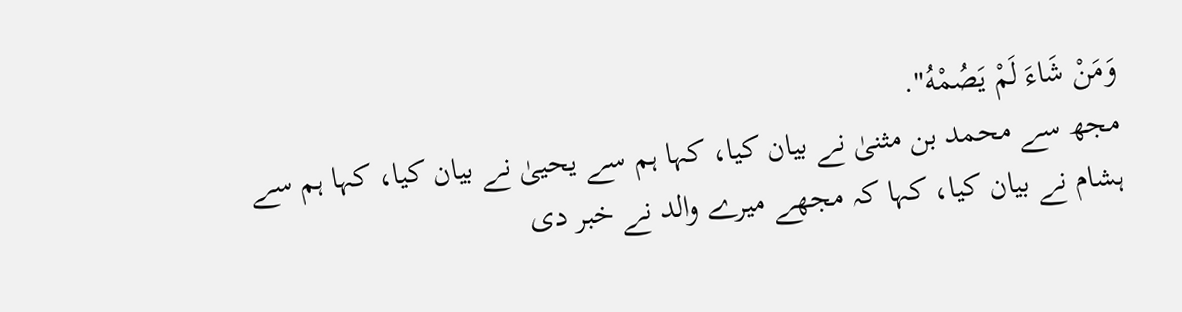وَمَنْ شَاءَ لَمْ يَصُمْهُ".
مجھ سے محمد بن مثنیٰ نے بیان کیا، کہا ہم سے یحییٰ نے بیان کیا، کہا ہم سے ہشام نے بیان کیا، کہا کہ مجھے میرے والد نے خبر دی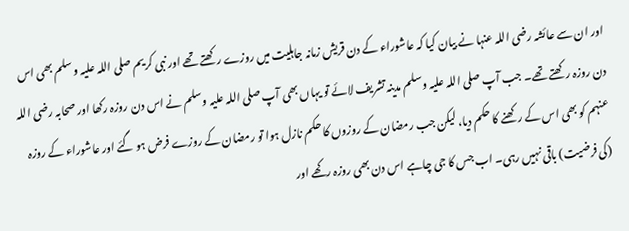اور ان سے عائشہ رضی اللہ عنہا نے بیان کیا کہ عاشوراء کے دن قریش زمانہ جاہلیت میں روزے رکھتے تھے اور نبی کریم صلی اللہ علیہ وسلم بھی اس دن روزہ رکھتے تھے۔ جب آپ صلی اللہ علیہ وسلم مدینہ تشریف لائے تو یہاں بھی آپ صلی اللہ علیہ وسلم نے اس دن روزہ رکھا اور صحابہ رضی اللہ عنہم کو بھی اس کے رکھنے کا حکم دیا، لیکن جب رمضان کے روزوں کا حکم نازل ہوا تو رمضان کے روزے فرض ہو گئے اور عاشوراء کے روزہ (کی فرضیت) باقی نہیں رہی۔ اب جس کا جی چاہے اس دن بھی روزہ رکھے اور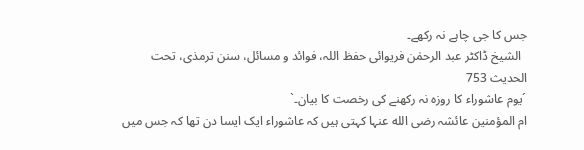جس کا جی چاہے نہ رکھے۔
  الشیخ ڈاکٹر عبد الرحمٰن فریوائی حفظ اللہ، فوائد و مسائل، سنن ترمذی، تحت الحديث 753
´یوم عاشوراء کا روزہ نہ رکھنے کی رخصت کا بیان۔`
ام المؤمنین عائشہ رضی الله عنہا کہتی ہیں کہ عاشوراء ایک ایسا دن تھا کہ جس میں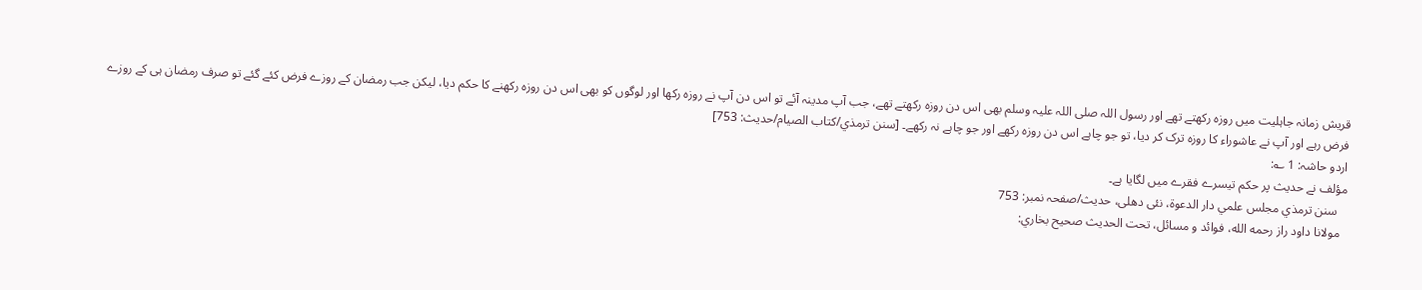قریش زمانہ جاہلیت میں روزہ رکھتے تھے اور رسول اللہ صلی اللہ علیہ وسلم بھی اس دن روزہ رکھتے تھے، جب آپ مدینہ آئے تو اس دن آپ نے روزہ رکھا اور لوگوں کو بھی اس دن روزہ رکھنے کا حکم دیا، لیکن جب رمضان کے روزے فرض کئے گئے تو صرف رمضان ہی کے روزے فرض رہے اور آپ نے عاشوراء کا روزہ ترک کر دیا، تو جو چاہے اس دن روزہ رکھے اور جو چاہے نہ رکھے۔ [سنن ترمذي/كتاب الصيام/حدیث: 753]
اردو حاشہ: 1 ؎:
مؤلف نے حدیث پر حکم تیسرے فقرے میں لگایا ہے۔
   سنن ترمذي مجلس علمي دار الدعوة، نئى دهلى، حدیث/صفحہ نمبر: 753
  مولانا داود راز رحمه الله، فوائد و مسائل، تحت الحديث صحيح بخاري: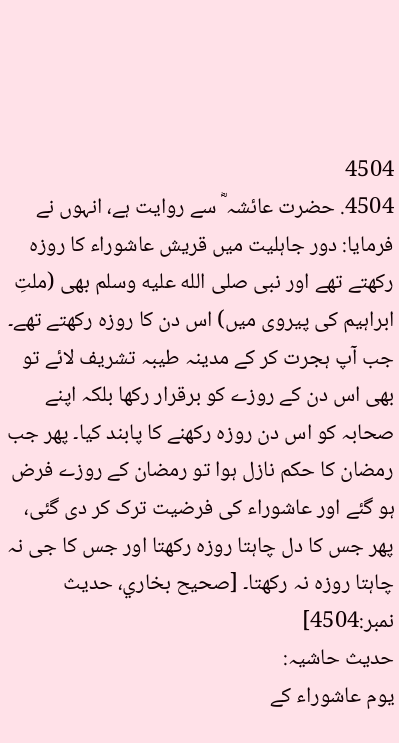4504
4504. حضرت عائشہ ؓ سے روایت ہے، انہوں نے فرمایا: دور جاہلیت میں قریش عاشوراء کا روزہ رکھتے تھے اور نبی صلى الله عليه وسلم بھی (ملتِ ابراہیم کی پیروی میں) اس دن کا روزہ رکھتے تھے۔ جب آپ ہجرت کر کے مدینہ طیبہ تشریف لائے تو بھی اس دن کے روزے کو برقرار رکھا بلکہ اپنے صحابہ کو اس دن روزہ رکھنے کا پابند کیا۔ پھر جب رمضان کا حکم نازل ہوا تو رمضان کے روزے فرض ہو گئے اور عاشوراء کی فرضیت ترک کر دی گئی، پھر جس کا دل چاہتا روزہ رکھتا اور جس کا جی نہ چاہتا روزہ نہ رکھتا۔ [صحيح بخاري، حديث نمبر:4504]
حدیث حاشیہ:
یوم عاشوراء کے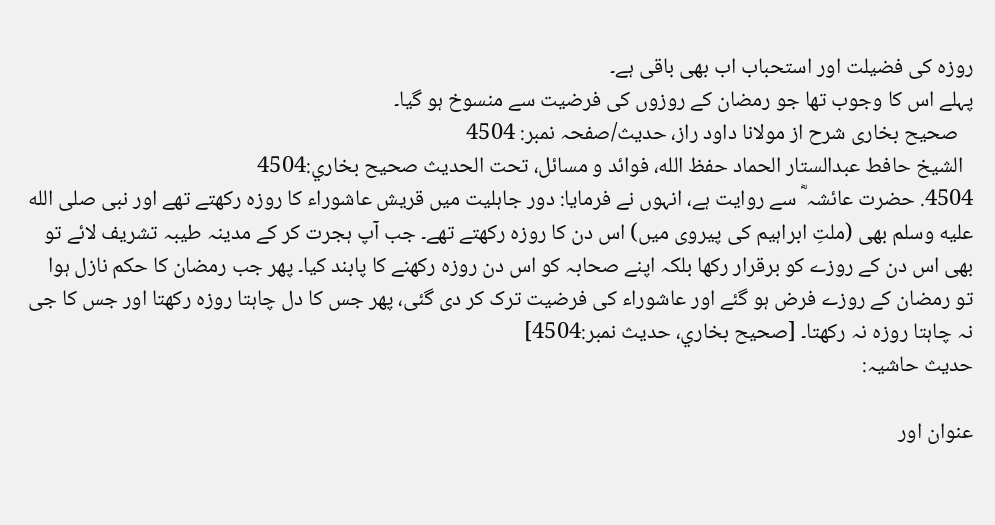روزہ کی فضیلت اور استحباب اب بھی باقی ہے۔
پہلے اس کا وجوب تھا جو رمضان کے روزوں کی فرضیت سے منسوخ ہو گیا۔
   صحیح بخاری شرح از مولانا داود راز، حدیث/صفحہ نمبر: 4504
  الشيخ حافط عبدالستار الحماد حفظ الله، فوائد و مسائل، تحت الحديث صحيح بخاري:4504
4504. حضرت عائشہ ؓ سے روایت ہے، انہوں نے فرمایا: دور جاہلیت میں قریش عاشوراء کا روزہ رکھتے تھے اور نبی صلى الله عليه وسلم بھی (ملتِ ابراہیم کی پیروی میں) اس دن کا روزہ رکھتے تھے۔ جب آپ ہجرت کر کے مدینہ طیبہ تشریف لائے تو بھی اس دن کے روزے کو برقرار رکھا بلکہ اپنے صحابہ کو اس دن روزہ رکھنے کا پابند کیا۔ پھر جب رمضان کا حکم نازل ہوا تو رمضان کے روزے فرض ہو گئے اور عاشوراء کی فرضیت ترک کر دی گئی، پھر جس کا دل چاہتا روزہ رکھتا اور جس کا جی نہ چاہتا روزہ نہ رکھتا۔ [صحيح بخاري، حديث نمبر:4504]
حدیث حاشیہ:

عنوان اور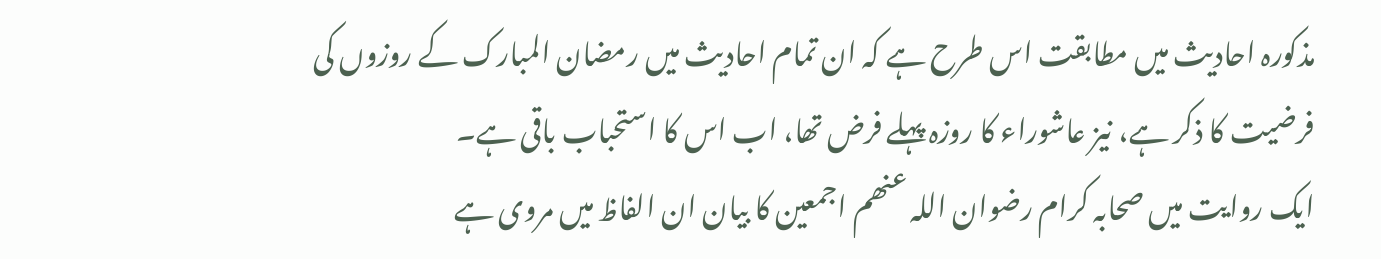مذکورہ احادیث میں مطابقت اس طرح ہے کہ ان تمام احادیث میں رمضان المبارک کے روزوں کی فرضیت کا ذکر ہے، نیز عاشوراء کا روزہ پہلے فرض تھا، اب اس کا استحباب باقی ہے۔
ایک روایت میں صحابہ کرام رضوان اللہ عنھم اجمعین کا بیان ان الفاظ میں مروی ہے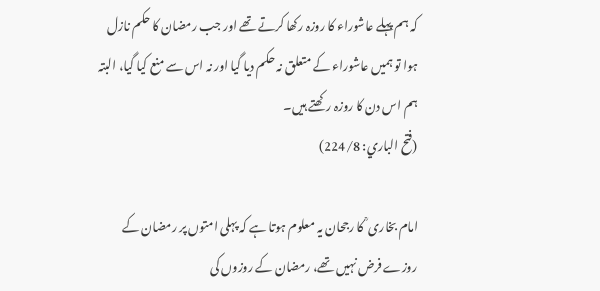کہ ہم پہلے عاشوراء کا روزہ رکھا کرتے تھے اور جب رمضان کا حکم نازل ہوا تو ہمیں عاشوراء کے متعلق نہ حکم دیا گیا اور نہ اس سے منع کیا گیا، البتہ ہم اس دن کا روزہ رکھتے ہیں۔
(فتح الباري: 224/8)

امام بخاری ؒ کا رجحان یہ معلوم ہوتا ہے کہ پہلی امتوں پر رمضان کے روزے فرض نہیں تھے، رمضان کے روزوں کی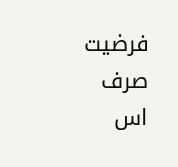فرضیت صرف اس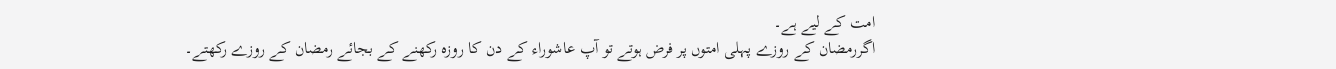امت کے لیے ہے۔
اگررمضان کے روزے پہلی امتوں پر فرض ہوتے تو آپ عاشوراء کے دن کا روزہ رکھنے کے بجائے رمضان کے روزے رکھتے۔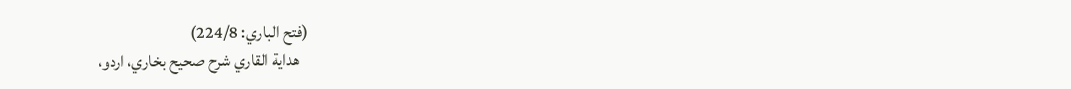(فتح الباري: 224/8)
   هداية القاري شرح صحيح بخاري، اردو،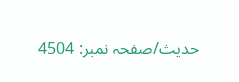حدیث/صفحہ نمبر: 4504